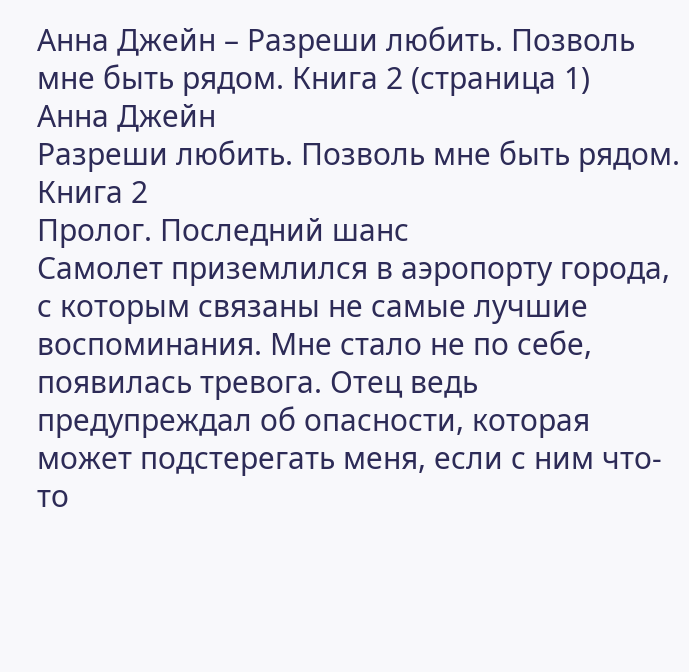Анна Джейн – Разреши любить. Позволь мне быть рядом. Книга 2 (страница 1)
Анна Джейн
Разреши любить. Позволь мне быть рядом. Книга 2
Пролог. Последний шанс
Самолет приземлился в аэропорту города, с которым связаны не самые лучшие воспоминания. Мне стало не по себе, появилась тревога. Отец ведь предупреждал об опасности, которая может подстерегать меня, если с ним что-то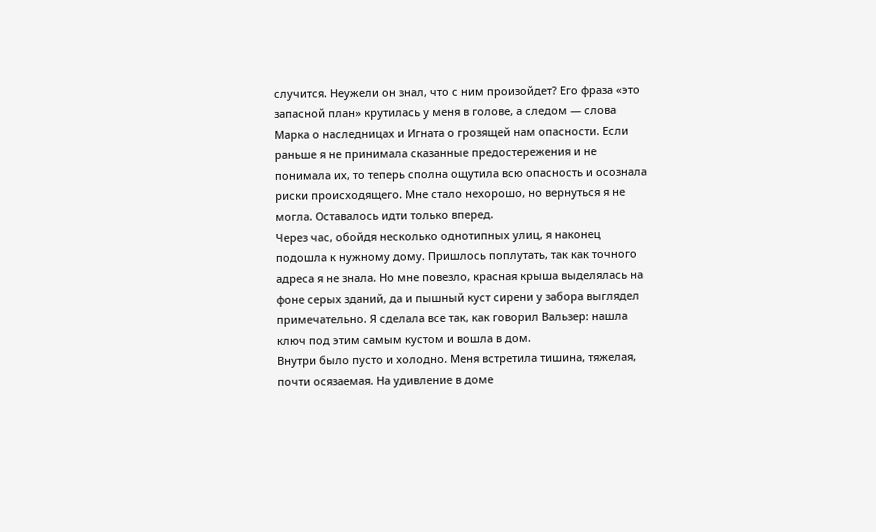случится. Неужели он знал, что с ним произойдет? Его фраза «это запасной план» крутилась у меня в голове, а следом — слова Марка о наследницах и Игната о грозящей нам опасности. Если раньше я не принимала сказанные предостережения и не понимала их, то теперь сполна ощутила всю опасность и осознала риски происходящего. Мне стало нехорошо, но вернуться я не могла. Оставалось идти только вперед.
Через час, обойдя несколько однотипных улиц, я наконец подошла к нужному дому. Пришлось поплутать, так как точного адреса я не знала. Но мне повезло, красная крыша выделялась на фоне серых зданий, да и пышный куст сирени у забора выглядел примечательно. Я сделала все так, как говорил Вальзер: нашла ключ под этим самым кустом и вошла в дом.
Внутри было пусто и холодно. Меня встретила тишина, тяжелая, почти осязаемая. На удивление в доме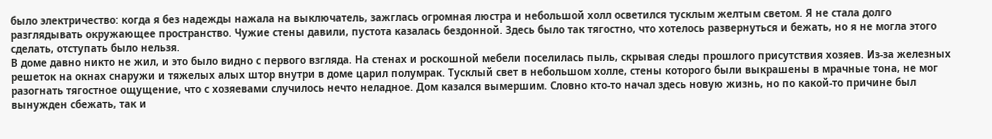было электричество: когда я без надежды нажала на выключатель, зажглась огромная люстра и небольшой холл осветился тусклым желтым светом. Я не стала долго разглядывать окружающее пространство. Чужие стены давили, пустота казалась бездонной. Здесь было так тягостно, что хотелось развернуться и бежать, но я не могла этого сделать, отступать было нельзя.
В доме давно никто не жил, и это было видно с первого взгляда. На стенах и роскошной мебели поселилась пыль, скрывая следы прошлого присутствия хозяев. Из-за железных решеток на окнах снаружи и тяжелых алых штор внутри в доме царил полумрак. Тусклый свет в небольшом холле, стены которого были выкрашены в мрачные тона, не мог разогнать тягостное ощущение, что с хозяевами случилось нечто неладное. Дом казался вымершим. Словно кто-то начал здесь новую жизнь, но по какой-то причине был вынужден сбежать, так и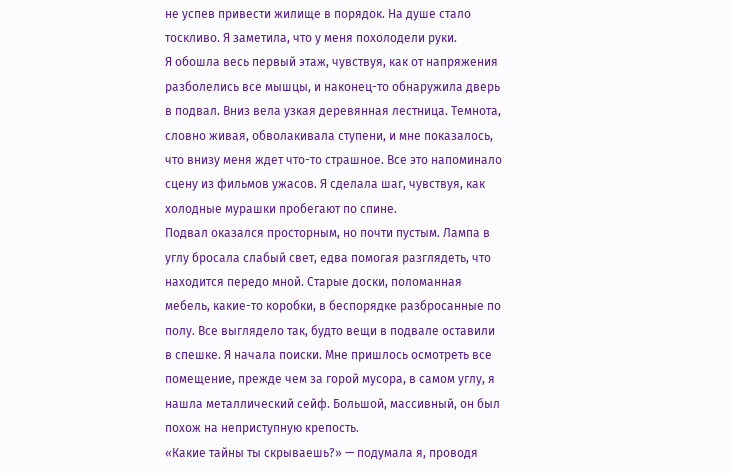не успев привести жилище в порядок. На душе стало тоскливо. Я заметила, что у меня похолодели руки.
Я обошла весь первый этаж, чувствуя, как от напряжения разболелись все мышцы, и наконец-то обнаружила дверь в подвал. Вниз вела узкая деревянная лестница. Темнота, словно живая, обволакивала ступени, и мне показалось, что внизу меня ждет что-то страшное. Все это напоминало сцену из фильмов ужасов. Я сделала шаг, чувствуя, как холодные мурашки пробегают по спине.
Подвал оказался просторным, но почти пустым. Лампа в углу бросала слабый свет, едва помогая разглядеть, что находится передо мной. Старые доски, поломанная мебель, какие-то коробки, в беспорядке разбросанные по полу. Все выглядело так, будто вещи в подвале оставили в спешке. Я начала поиски. Мне пришлось осмотреть все помещение, прежде чем за горой мусора, в самом углу, я нашла металлический сейф. Большой, массивный, он был похож на неприступную крепость.
«Какие тайны ты скрываешь?» — подумала я, проводя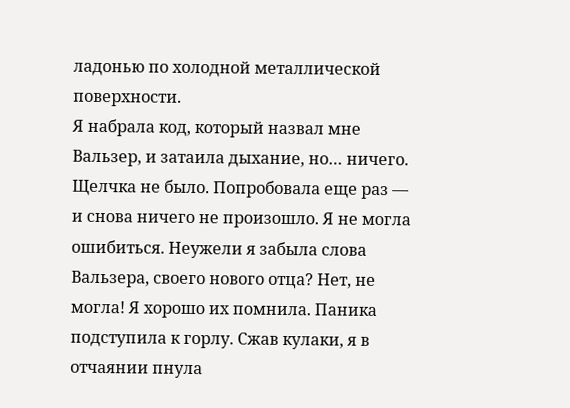ладонью по холодной металлической поверхности.
Я набрала код, который назвал мне Вальзер, и затаила дыхание, но… ничего. Щелчка не было. Попробовала еще раз — и снова ничего не произошло. Я не могла ошибиться. Неужели я забыла слова Вальзера, своего нового отца? Нет, не могла! Я хорошо их помнила. Паника подступила к горлу. Сжав кулаки, я в отчаянии пнула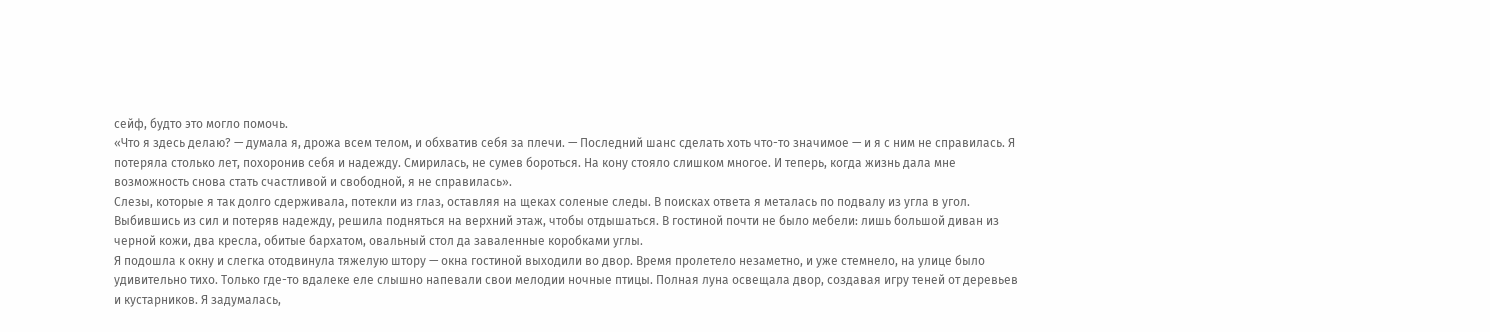сейф, будто это могло помочь.
«Что я здесь делаю? — думала я, дрожа всем телом, и обхватив себя за плечи. — Последний шанс сделать хоть что-то значимое — и я с ним не справилась. Я потеряла столько лет, похоронив себя и надежду. Смирилась, не сумев бороться. На кону стояло слишком многое. И теперь, когда жизнь дала мне возможность снова стать счастливой и свободной, я не справилась».
Слезы, которые я так долго сдерживала, потекли из глаз, оставляя на щеках соленые следы. В поисках ответа я металась по подвалу из угла в угол.
Выбившись из сил и потеряв надежду, решила подняться на верхний этаж, чтобы отдышаться. В гостиной почти не было мебели: лишь большой диван из черной кожи, два кресла, обитые бархатом, овальный стол да заваленные коробками углы.
Я подошла к окну и слегка отодвинула тяжелую штору — окна гостиной выходили во двор. Время пролетело незаметно, и уже стемнело, на улице было удивительно тихо. Только где-то вдалеке еле слышно напевали свои мелодии ночные птицы. Полная луна освещала двор, создавая игру теней от деревьев и кустарников. Я задумалась,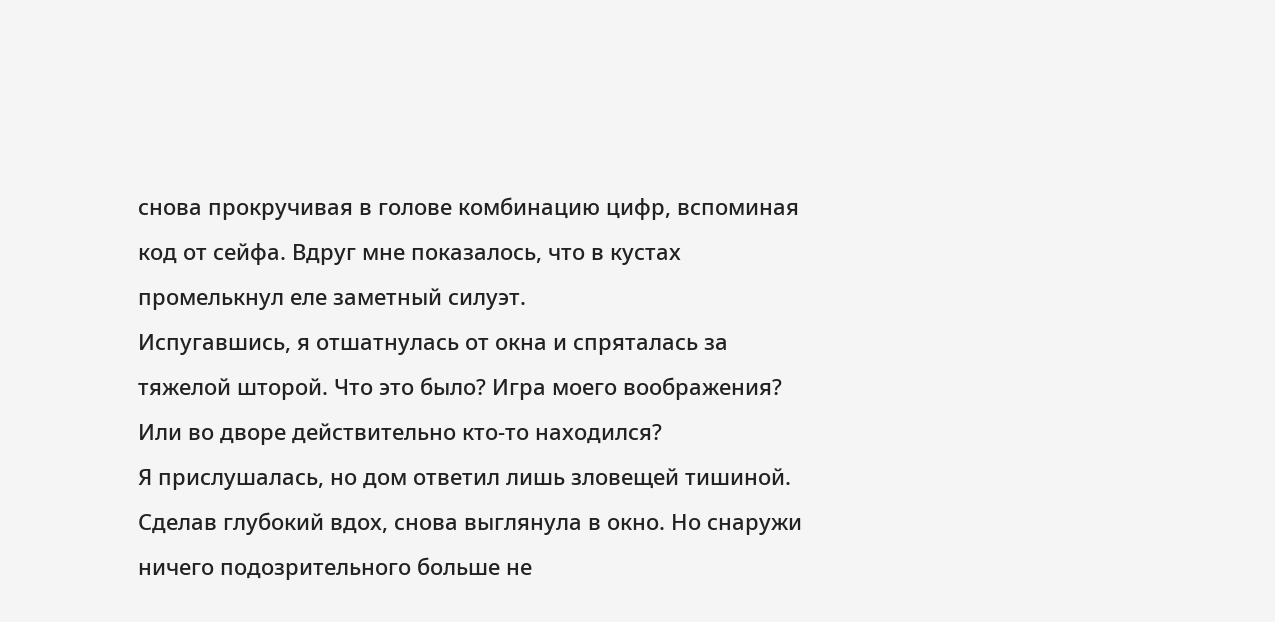снова прокручивая в голове комбинацию цифр, вспоминая код от сейфа. Вдруг мне показалось, что в кустах промелькнул еле заметный силуэт.
Испугавшись, я отшатнулась от окна и спряталась за тяжелой шторой. Что это было? Игра моего воображения? Или во дворе действительно кто-то находился?
Я прислушалась, но дом ответил лишь зловещей тишиной. Сделав глубокий вдох, снова выглянула в окно. Но снаружи ничего подозрительного больше не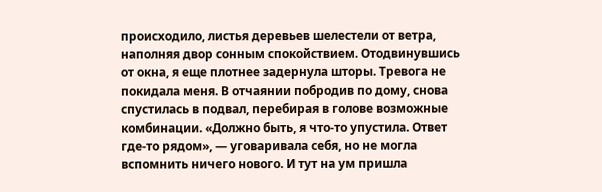происходило, листья деревьев шелестели от ветра, наполняя двор сонным спокойствием. Отодвинувшись от окна, я еще плотнее задернула шторы. Тревога не покидала меня. В отчаянии побродив по дому, снова спустилась в подвал, перебирая в голове возможные комбинации. «Должно быть, я что-то упустила. Ответ где-то рядом», — уговаривала себя, но не могла вспомнить ничего нового. И тут на ум пришла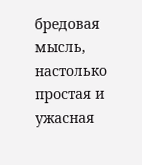бредовая мысль, настолько простая и ужасная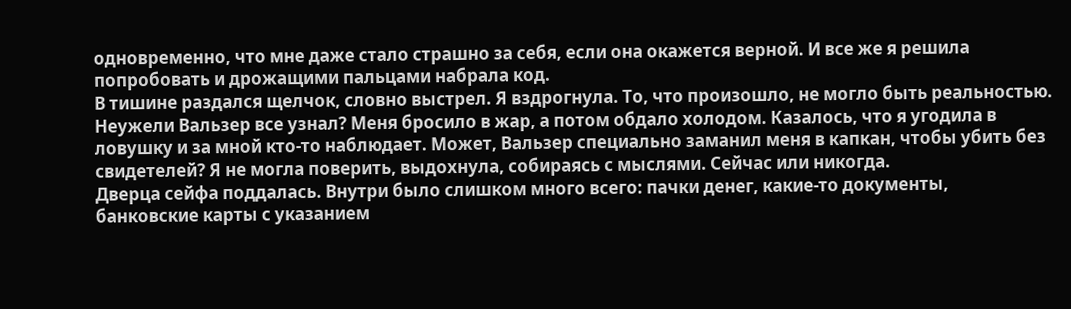одновременно, что мне даже стало страшно за себя, если она окажется верной. И все же я решила попробовать и дрожащими пальцами набрала код.
В тишине раздался щелчок, словно выстрел. Я вздрогнула. То, что произошло, не могло быть реальностью. Неужели Вальзер все узнал? Меня бросило в жар, а потом обдало холодом. Казалось, что я угодила в ловушку и за мной кто-то наблюдает. Может, Вальзер специально заманил меня в капкан, чтобы убить без свидетелей? Я не могла поверить, выдохнула, собираясь с мыслями. Сейчас или никогда.
Дверца сейфа поддалась. Внутри было слишком много всего: пачки денег, какие-то документы, банковские карты с указанием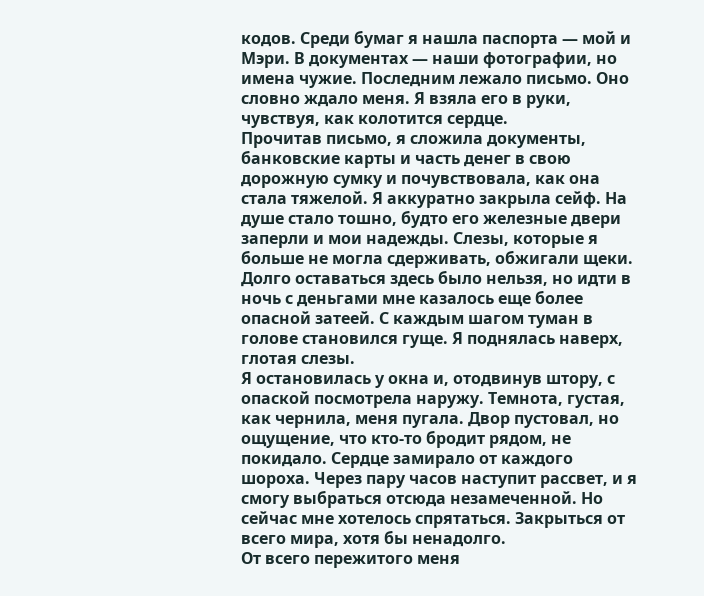кодов. Среди бумаг я нашла паспорта — мой и Мэри. В документах — наши фотографии, но имена чужие. Последним лежало письмо. Оно словно ждало меня. Я взяла его в руки, чувствуя, как колотится сердце.
Прочитав письмо, я сложила документы, банковские карты и часть денег в свою дорожную сумку и почувствовала, как она стала тяжелой. Я аккуратно закрыла сейф. На душе стало тошно, будто его железные двери заперли и мои надежды. Слезы, которые я больше не могла сдерживать, обжигали щеки.
Долго оставаться здесь было нельзя, но идти в ночь с деньгами мне казалось еще более опасной затеей. С каждым шагом туман в голове становился гуще. Я поднялась наверх, глотая слезы.
Я остановилась у окна и, отодвинув штору, с опаской посмотрела наружу. Темнота, густая, как чернила, меня пугала. Двор пустовал, но ощущение, что кто-то бродит рядом, не покидало. Сердце замирало от каждого шороха. Через пару часов наступит рассвет, и я смогу выбраться отсюда незамеченной. Но сейчас мне хотелось спрятаться. Закрыться от всего мира, хотя бы ненадолго.
От всего пережитого меня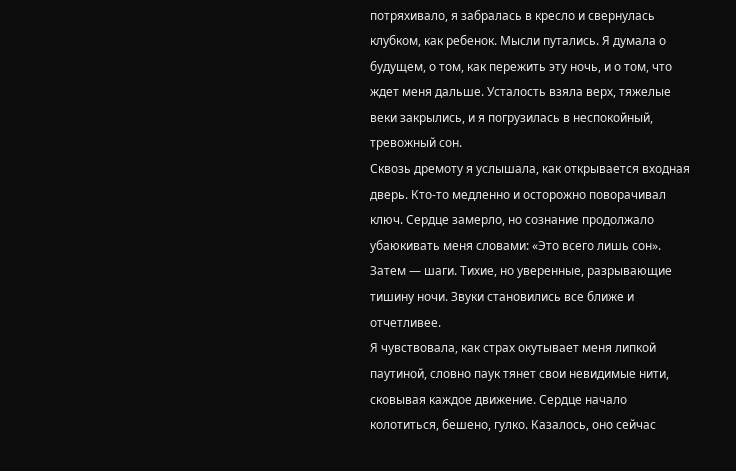потряхивало, я забралась в кресло и свернулась клубком, как ребенок. Мысли путались. Я думала о будущем, о том, как пережить эту ночь, и о том, что ждет меня дальше. Усталость взяла верх, тяжелые веки закрылись, и я погрузилась в неспокойный, тревожный сон.
Сквозь дремоту я услышала, как открывается входная дверь. Кто-то медленно и осторожно поворачивал ключ. Сердце замерло, но сознание продолжало убаюкивать меня словами: «Это всего лишь сон». Затем — шаги. Тихие, но уверенные, разрывающие тишину ночи. Звуки становились все ближе и отчетливее.
Я чувствовала, как страх окутывает меня липкой паутиной, словно паук тянет свои невидимые нити, сковывая каждое движение. Сердце начало колотиться, бешено, гулко. Казалось, оно сейчас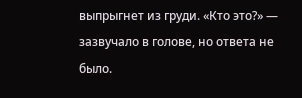выпрыгнет из груди. «Кто это?» — зазвучало в голове, но ответа не было.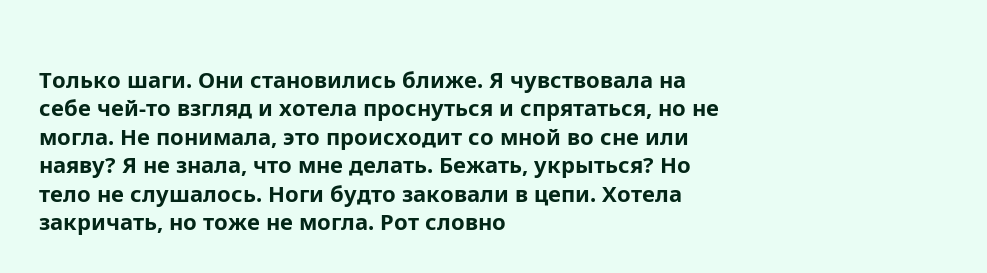Только шаги. Они становились ближе. Я чувствовала на себе чей-то взгляд и хотела проснуться и спрятаться, но не могла. Не понимала, это происходит со мной во сне или наяву? Я не знала, что мне делать. Бежать, укрыться? Но тело не слушалось. Ноги будто заковали в цепи. Хотела закричать, но тоже не могла. Рот словно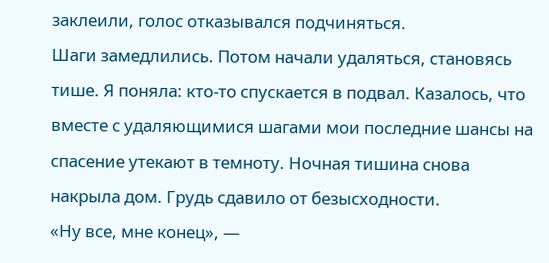заклеили, голос отказывался подчиняться.
Шаги замедлились. Потом начали удаляться, становясь тише. Я поняла: кто-то спускается в подвал. Казалось, что вместе с удаляющимися шагами мои последние шансы на спасение утекают в темноту. Ночная тишина снова накрыла дом. Грудь сдавило от безысходности.
«Ну все, мне конец», —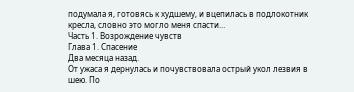подумала я, готовясь к худшему, и вцепилась в подлокотник кресла, словно это могло меня спасти…
Часть 1. Возрождение чувств
Глава 1. Спасение
Два месяца назад.
От ужаса я дернулась и почувствовала острый укол лезвия в шею. По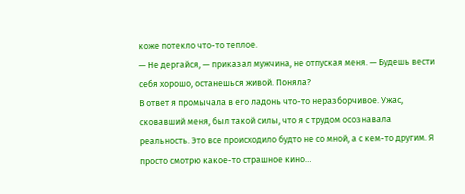коже потекло что-то теплое.
— Не дергайся, — приказал мужчина, не отпуская меня. — Будешь вести себя хорошо, останешься живой. Поняла?
В ответ я промычала в его ладонь что-то неразборчивое. Ужас, сковавший меня, был такой силы, что я с трудом осознавала реальность. Это все происходило будто не со мной, а с кем-то другим. Я просто смотрю какое-то страшное кино…